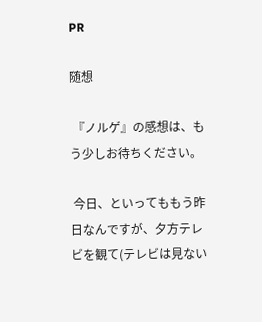PR

随想

 『ノルゲ』の感想は、もう少しお待ちください。

 今日、といってももう昨日なんですが、夕方テレビを観て(テレビは見ない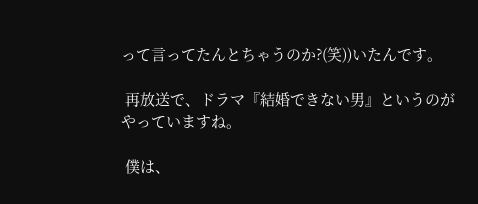って言ってたんとちゃうのか?(笑))いたんです。

 再放送で、ドラマ『結婚できない男』というのがやっていますね。

 僕は、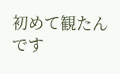初めて観たんです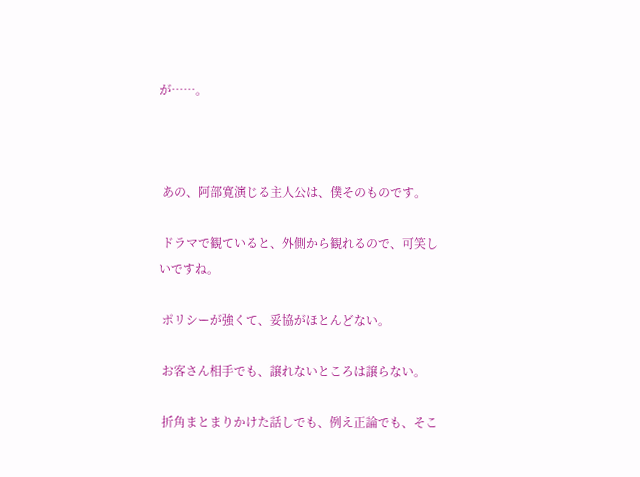が……。



 あの、阿部寛演じる主人公は、僕そのものです。

 ドラマで観ていると、外側から観れるので、可笑しいですね。

 ポリシーが強くて、妥協がほとんどない。

 お客さん相手でも、譲れないところは譲らない。

 折角まとまりかけた話しでも、例え正論でも、そこ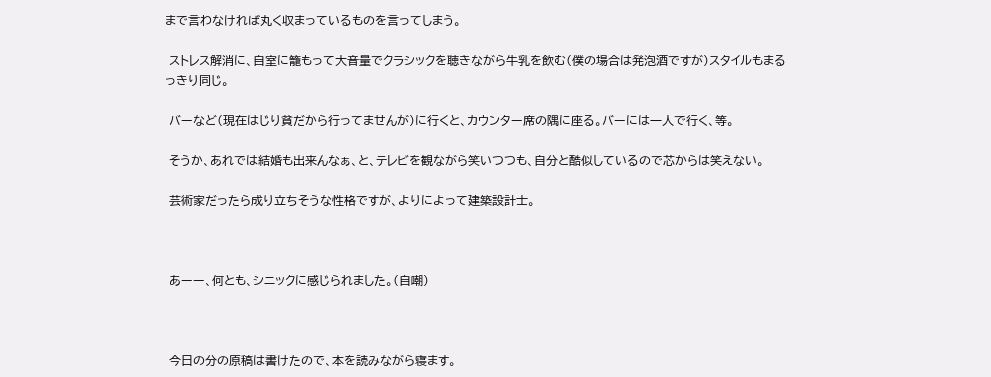まで言わなければ丸く収まっているものを言ってしまう。

 ストレス解消に、自室に籠もって大音量でクラシックを聴きながら牛乳を飲む(僕の場合は発泡酒ですが)スタイルもまるっきり同じ。

 バーなど(現在はじり貧だから行ってませんが)に行くと、カウンター席の隅に座る。バーには一人で行く、等。

 そうか、あれでは結婚も出来んなぁ、と、テレビを観ながら笑いつつも、自分と酷似しているので芯からは笑えない。

 芸術家だったら成り立ちそうな性格ですが、よりによって建築設計士。



 あーー、何とも、シニックに感じられました。(自嘲)



 今日の分の原稿は書けたので、本を読みながら寝ます。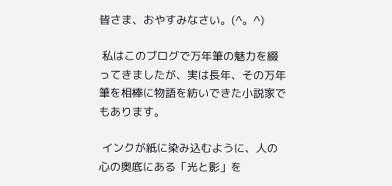皆さま、おやすみなさい。(^。^)

 私はこのブログで万年筆の魅力を綴ってきましたが、実は長年、その万年筆を相棒に物語を紡いできた小説家でもあります。

 インクが紙に染み込むように、人の心の奥底にある「光と影」を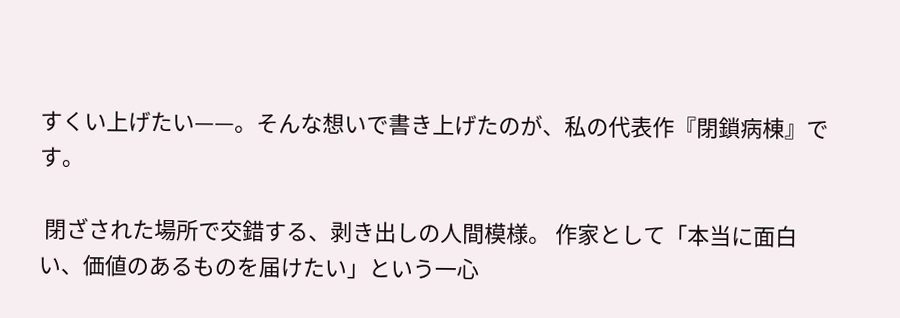すくい上げたい——。そんな想いで書き上げたのが、私の代表作『閉鎖病棟』です。

 閉ざされた場所で交錯する、剥き出しの人間模様。 作家として「本当に面白い、価値のあるものを届けたい」という一心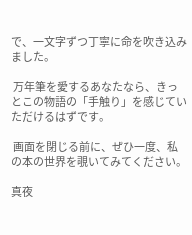で、一文字ずつ丁寧に命を吹き込みました。

 万年筆を愛するあなたなら、きっとこの物語の「手触り」を感じていただけるはずです。

 画面を閉じる前に、ぜひ一度、私の本の世界を覗いてみてください。

真夜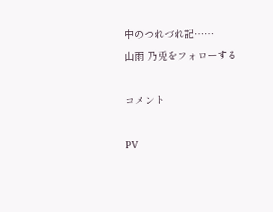中のつれづれ記……
山雨 乃兎をフォローする

コメント

PV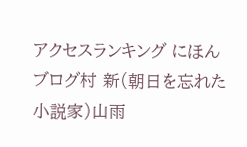アクセスランキング にほんブログ村 新(朝日を忘れた小説家)山雨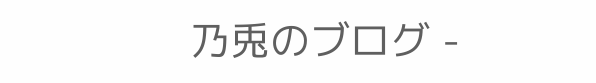乃兎のブログ -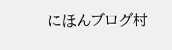にほんブログ村